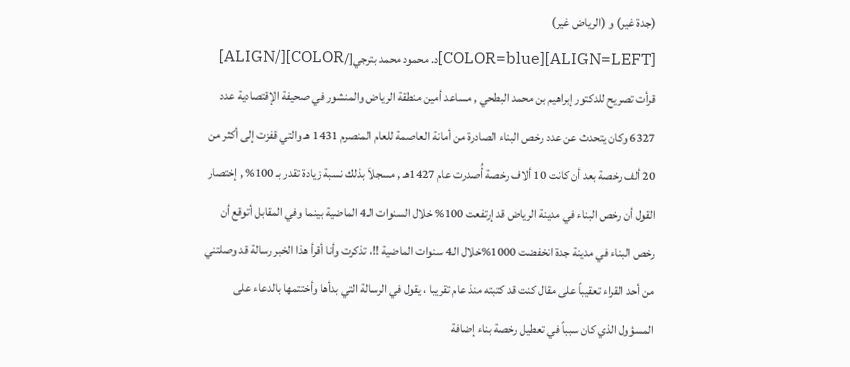(جدة غير) و (الرياض غير)
[ALIGN=LEFT][COLOR=blue]د. محمود محمد بترجي[/COLOR][/ALIGN]
قرأت تصريح للدكتور إبراهيم بن محمد البطحي , مساعد أمين منطقة الرياض والمنشور في صحيفة الإقتصادية عدد 6327 وكان يتحدث عن عدد رخص البناء الصادرة من أمانة العاصمة للعام المنصرم 1431 هـ والتي قفزت إلى أكثر من 20 ألف رخصة بعد أن كانت 10 ألاف رخصة أُصدرت عام 1427هـ , مسجلاَ بذلك نسبة زيادة تقدر بـ 100% , إختصار القول أن رخص البناء في مدينة الرياض قد إرتفعت 100% خلال السنوات الـ4 الماضية بينما وفي المقابل أتوقع أن رخص البناء في مدينة جدة انخفضت 1000%خلال الـ4 سنوات الماضية !!، تذكرت وأنا أقرأ هذا الخبر رسالة قد وصلتني من أحد القراء تعقيباً على مقال كنت قد كتبته منذ عام تقريبا ، يقول في الرسالة التي بدأها وأختتمها بالدعاء على المسؤول الذي كان سبباً في تعطيل رخصة بناء إضافة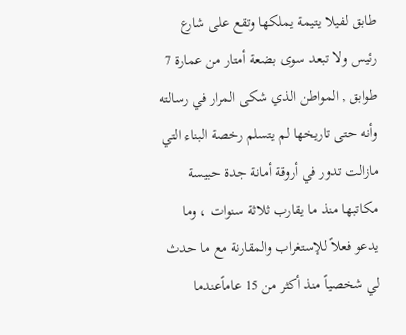طابق لفيلا يتيمة يملكها وتقع على شارع رئيس ولا تبعد سوى بضعة أمتار من عمارة 7 طوابق , المواطن الذي شكى المرار في رسالته وأنه حتى تاريخها لم يتسلم رخصة البناء التي مازالت تدور في أروقة أمانة جدة حبيسة مكاتبها منذ ما يقارب ثلاثة سنوات ، وما يدعو فعلاً للإستغراب والمقارنة مع ما حدث لي شخصياً منذ أكثر من 15 عاماًعندما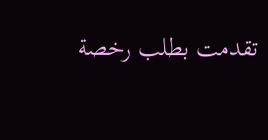تقدمت بطلب رخصة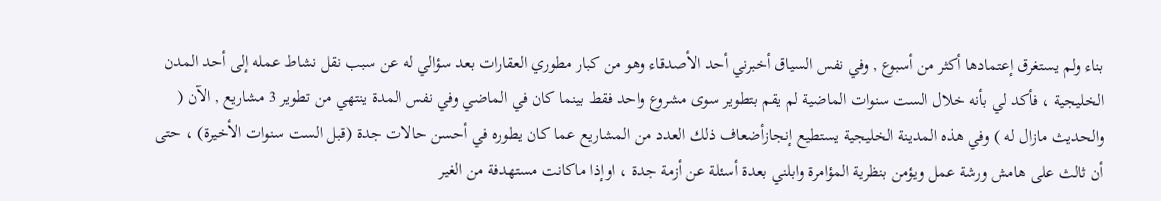بناء ولم يستغرق إعتمادها أكثر من أسبوع , وفي نفس السياق أخبرني أحد الأصدقاء وهو من كبار مطوري العقارات بعد سؤالي له عن سبب نقل نشاط عمله إلى أحد المدن الخليجية ، فأكد لي بأنه خلال الست سنوات الماضية لم يقم بتطوير سوى مشروع واحد فقط بينما كان في الماضي وفي نفس المدة ينتهي من تطوير 3 مشاريع , الآن ( والحديث مازال له ) وفي هذه المدينة الخليجية يستطيع إنجازأضعاف ذلك العدد من المشاريع عما كان يطوره في أحسن حالات جدة (قبل الست سنوات الأخيرة) ، حتى أن ثالث على هامش ورشة عمل ويؤمن بنظرية المؤامرة وابلني بعدة أسئلة عن أزمة جدة ، اوإذا ماكانت مستهدفة من الغير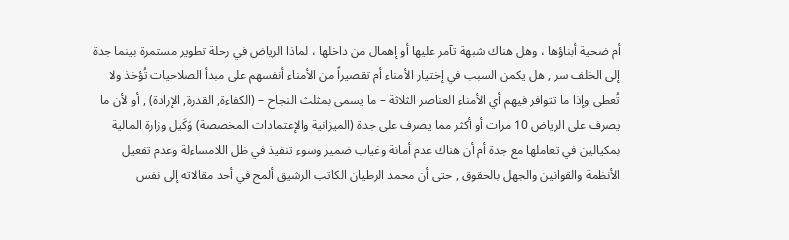أم ضحية أبناؤها ، وهل هناك شبهة تآمر عليها أو إهمال من داخلها ، لماذا الرياض في رحلة تطوير مستمرة بينما جدة إلى الخلف سر , هل يكمن السبب في إختيار الأمناء أم تقصيراً من الأمناء أنفسهم على مبدأ الصلاحيات تُؤخذ ولا تُعطى وإذا ما تتوافر فيهم أي الأمناء العناصر الثلاثة – ما يسمى بمثلث النجاح – (الكفاءة, القدرة, الإرادة) , أو لأن ما يصرف على الرياض 10 مرات أو أكثر مما يصرف على جدة (الميزانية والإعتمادات المخصصة) وَكَيل وزارة المالية بمكيالين في تعاملها مع جدة أم أن هناك عدم أمانة وغياب ضمير وسوء تنفيذ في ظل اللامساءلة وعدم تفعيل الأنظمة والقوانين والجهل بالحقوق , حتى أن محمد الرطيان الكاتب الرشيق ألمح في أحد مقالاته إلى نفس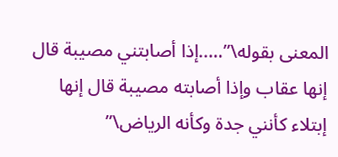المعنى بقوله\”…..إذا أصابتني مصيبة قال إنها عقاب وإذا أصابته مصيبة قال إنها إبتلاء كأنني جدة وكأنه الرياض\”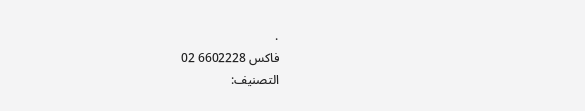.
فاكس 6602228 02
التصنيف: